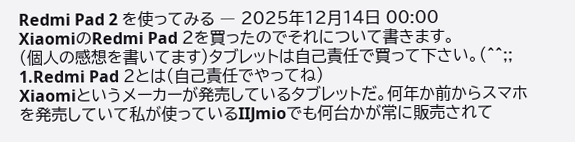Redmi Pad 2 を使ってみる ― 2025年12月14日 00:00
XiaomiのRedmi Pad 2を買ったのでそれについて書きます。
(個人の感想を書いてます)タブレットは自己責任で買って下さい。(^^;;
1.Redmi Pad 2とは(自己責任でやってね)
Xiaomiというメーカーが発売しているタブレットだ。何年か前からスマホを発売していて私が使っているIIJmioでも何台かが常に販売されて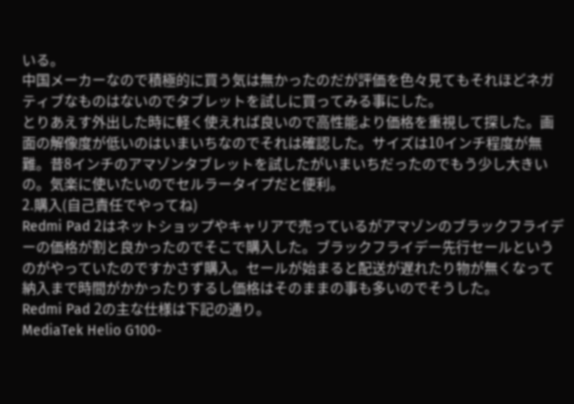いる。
中国メーカーなので積極的に買う気は無かったのだが評価を色々見てもそれほどネガティブなものはないのでタブレットを試しに買ってみる事にした。
とりあえす外出した時に軽く使えれば良いので高性能より価格を重視して探した。画面の解像度が低いのはいまいちなのでそれは確認した。サイズは10インチ程度が無難。昔8インチのアマゾンタブレットを試したがいまいちだったのでもう少し大きいの。気楽に使いたいのでセルラータイプだと便利。
2.購入(自己責任でやってね)
Redmi Pad 2はネットショップやキャリアで売っているがアマゾンのブラックフライデーの価格が割と良かったのでそこで購入した。ブラックフライデー先行セールというのがやっていたのですかさず購入。セールが始まると配送が遅れたり物が無くなって納入まで時間がかかったりするし価格はそのままの事も多いのでそうした。
Redmi Pad 2の主な仕様は下記の通り。
MediaTek Helio G100-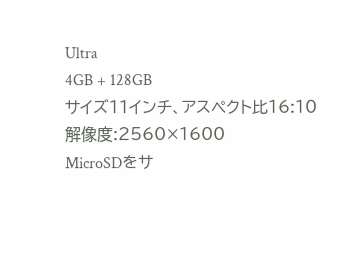Ultra
4GB + 128GB
サイズ11インチ、アスペクト比16:10
解像度:2560×1600
MicroSDをサ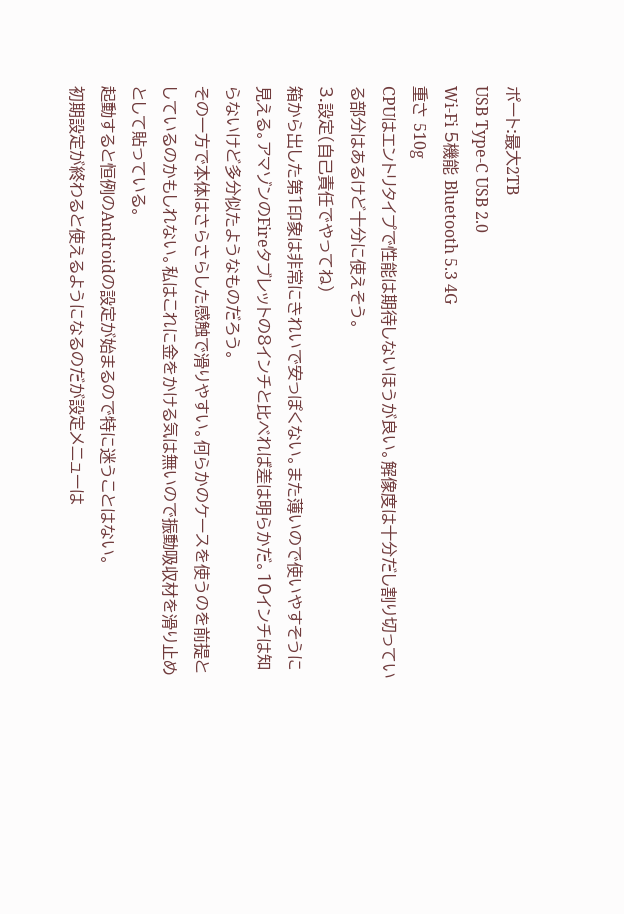ポート:最大2TB
USB Type-C USB 2.0
Wi-Fi 5機能 Bluetooth 5.3 4G
重さ 510g
CPUはエントリタイプで性能は期待しないほうが良い。解像度は十分だし割り切っている部分はあるけど十分に使えそう。
3.設定(自己責任でやってね)
箱から出した第1印象は非常にきれいで安っぽくない。また薄いので使いやすそうに見える。アマゾンのFireタブレットの8インチと比べれば差は明らかだ。10インチは知らないけど多分似たようなものだろう。
その一方で本体はさらさらした感触で滑りやすい。何らかのケースを使うのを前提としているのかもしれない。私はこれに金をかける気は無いので振動吸収材を滑り止めとして貼っている。
起動すると恒例のAndroidの設定が始まるので特に迷うことはない。
初期設定が終わると使えるようになるのだが設定メニューは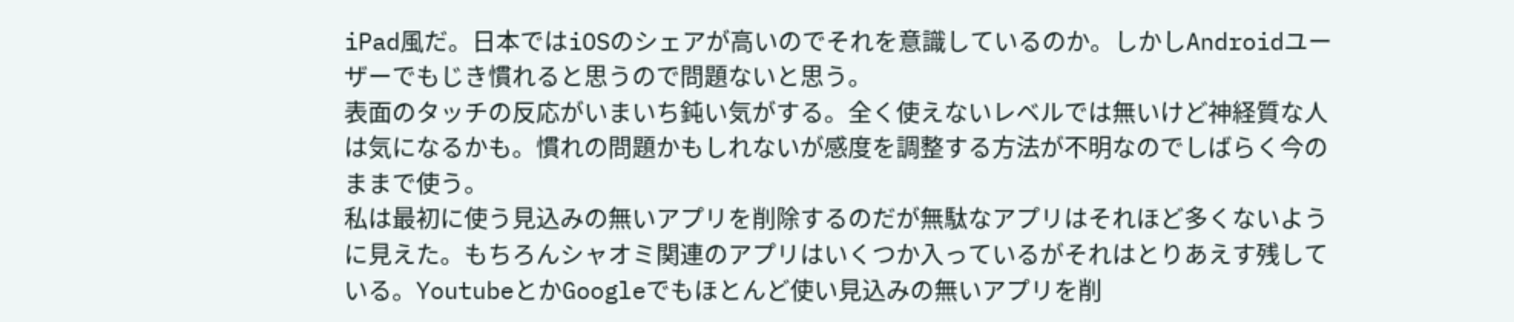iPad風だ。日本ではiOSのシェアが高いのでそれを意識しているのか。しかしAndroidユーザーでもじき慣れると思うので問題ないと思う。
表面のタッチの反応がいまいち鈍い気がする。全く使えないレベルでは無いけど神経質な人は気になるかも。慣れの問題かもしれないが感度を調整する方法が不明なのでしばらく今のままで使う。
私は最初に使う見込みの無いアプリを削除するのだが無駄なアプリはそれほど多くないように見えた。もちろんシャオミ関連のアプリはいくつか入っているがそれはとりあえす残している。YoutubeとかGoogleでもほとんど使い見込みの無いアプリを削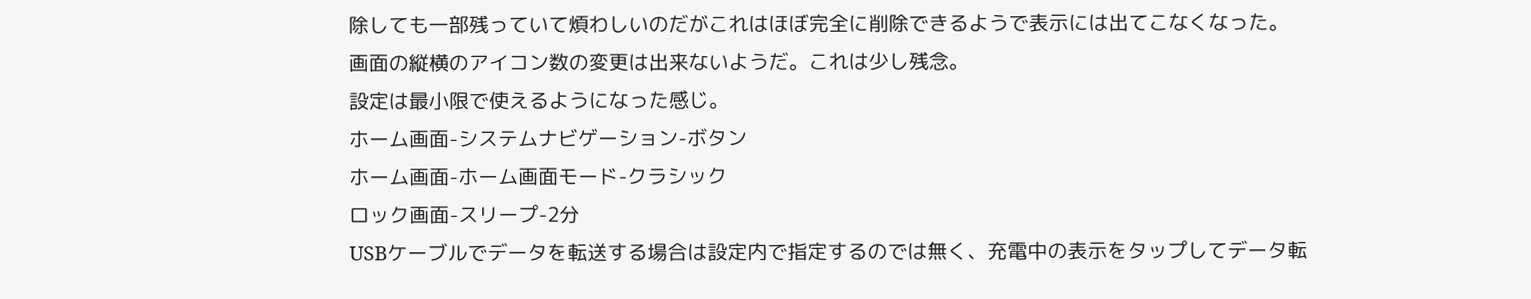除しても一部残っていて煩わしいのだがこれはほぼ完全に削除できるようで表示には出てこなくなった。
画面の縦横のアイコン数の変更は出来ないようだ。これは少し残念。
設定は最小限で使えるようになった感じ。
ホーム画面-システムナビゲーション-ボタン
ホーム画面-ホーム画面モード-クラシック
ロック画面-スリープ-2分
USBケーブルでデータを転送する場合は設定内で指定するのでは無く、充電中の表示をタップしてデータ転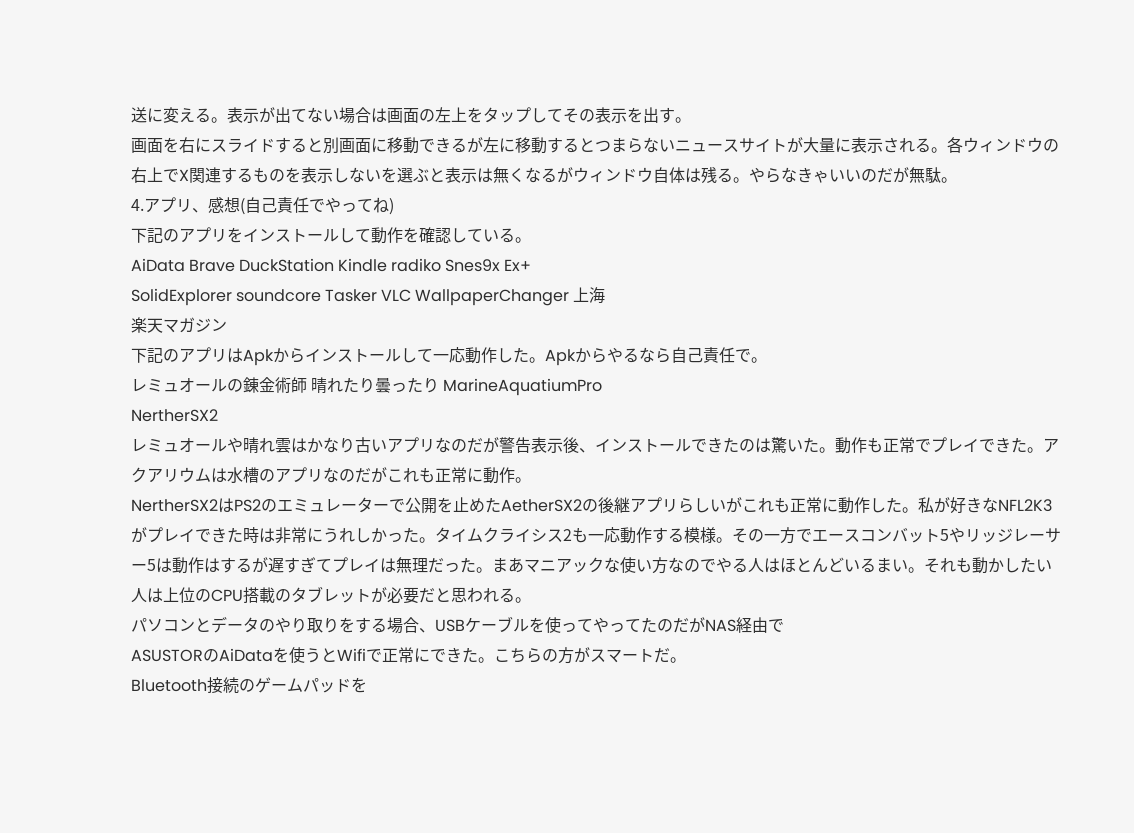送に変える。表示が出てない場合は画面の左上をタップしてその表示を出す。
画面を右にスライドすると別画面に移動できるが左に移動するとつまらないニュースサイトが大量に表示される。各ウィンドウの右上でX関連するものを表示しないを選ぶと表示は無くなるがウィンドウ自体は残る。やらなきゃいいのだが無駄。
4.アプリ、感想(自己責任でやってね)
下記のアプリをインストールして動作を確認している。
AiData Brave DuckStation Kindle radiko Snes9x Ex+
SolidExplorer soundcore Tasker VLC WallpaperChanger 上海
楽天マガジン
下記のアプリはApkからインストールして一応動作した。Apkからやるなら自己責任で。
レミュオールの錬金術師 晴れたり曇ったり MarineAquatiumPro
NertherSX2
レミュオールや晴れ雲はかなり古いアプリなのだが警告表示後、インストールできたのは驚いた。動作も正常でプレイできた。アクアリウムは水槽のアプリなのだがこれも正常に動作。
NertherSX2はPS2のエミュレーターで公開を止めたAetherSX2の後継アプリらしいがこれも正常に動作した。私が好きなNFL2K3がプレイできた時は非常にうれしかった。タイムクライシス2も一応動作する模様。その一方でエースコンバット5やリッジレーサー5は動作はするが遅すぎてプレイは無理だった。まあマニアックな使い方なのでやる人はほとんどいるまい。それも動かしたい人は上位のCPU搭載のタブレットが必要だと思われる。
パソコンとデータのやり取りをする場合、USBケーブルを使ってやってたのだがNAS経由で
ASUSTORのAiDataを使うとWifiで正常にできた。こちらの方がスマートだ。
Bluetooth接続のゲームパッドを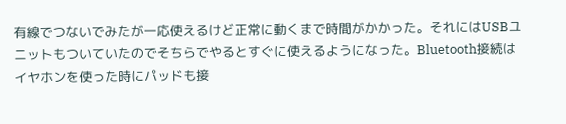有線でつないでみたが一応使えるけど正常に動くまで時間がかかった。それにはUSBユニットもついていたのでそちらでやるとすぐに使えるようになった。Bluetooth接続はイヤホンを使った時にパッドも接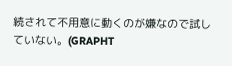続されて不用意に動くのが嫌なので試していない。(GRAPHT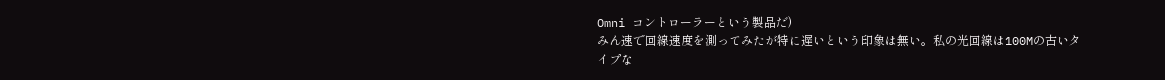Omni コントローラーという製品だ)
みん速で回線速度を測ってみたが特に遅いという印象は無い。私の光回線は100Mの古いタイプな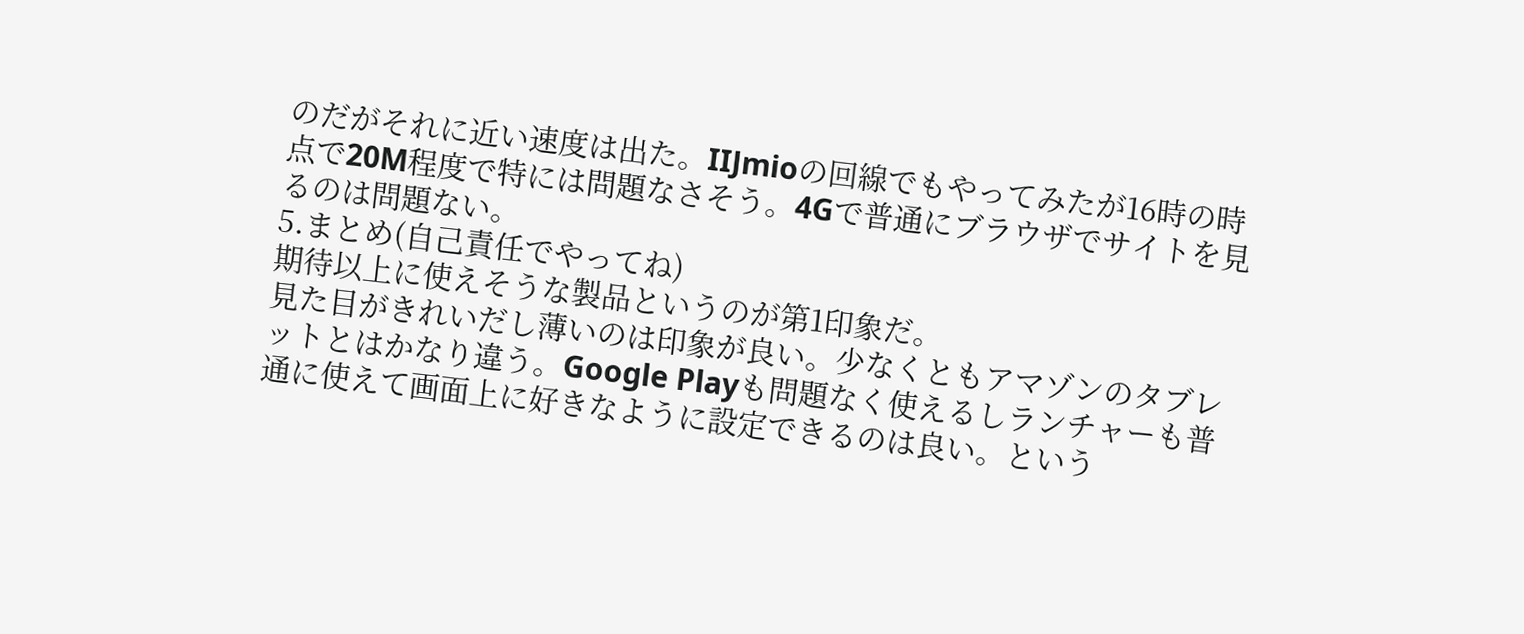のだがそれに近い速度は出た。IIJmioの回線でもやってみたが16時の時点で20M程度で特には問題なさそう。4Gで普通にブラウザでサイトを見るのは問題ない。
5.まとめ(自己責任でやってね)
期待以上に使えそうな製品というのが第1印象だ。
見た目がきれいだし薄いのは印象が良い。少なくともアマゾンのタブレットとはかなり違う。Google Playも問題なく使えるしランチャーも普通に使えて画面上に好きなように設定できるのは良い。という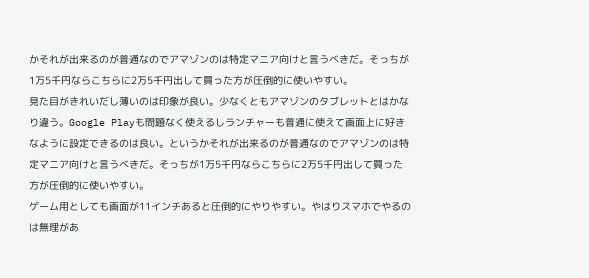かそれが出来るのが普通なのでアマゾンのは特定マニア向けと言うべきだ。そっちが1万5千円ならこちらに2万5千円出して買った方が圧倒的に使いやすい。
見た目がきれいだし薄いのは印象が良い。少なくともアマゾンのタブレットとはかなり違う。Google Playも問題なく使えるしランチャーも普通に使えて画面上に好きなように設定できるのは良い。というかそれが出来るのが普通なのでアマゾンのは特定マニア向けと言うべきだ。そっちが1万5千円ならこちらに2万5千円出して買った方が圧倒的に使いやすい。
ゲーム用としても画面が11インチあると圧倒的にやりやすい。やはりスマホでやるのは無理があ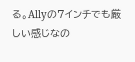る。Allyの7インチでも厳しい感じなの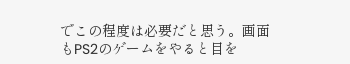でこの程度は必要だと思う。画面もPS2のゲームをやると目を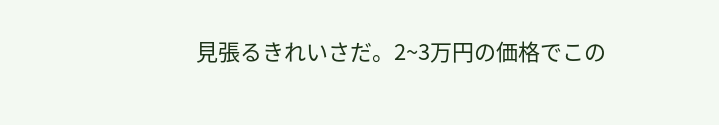見張るきれいさだ。2~3万円の価格でこの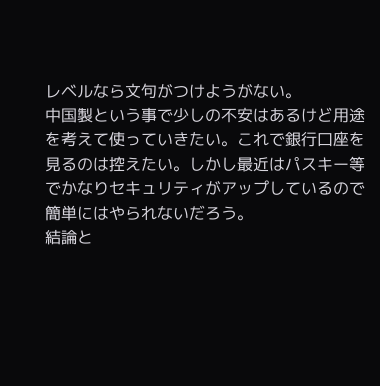レベルなら文句がつけようがない。
中国製という事で少しの不安はあるけど用途を考えて使っていきたい。これで銀行口座を見るのは控えたい。しかし最近はパスキー等でかなりセキュリティがアップしているので簡単にはやられないだろう。
結論と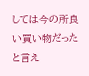しては今の所良い買い物だったと言え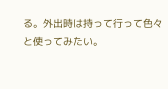る。外出時は持って行って色々と使ってみたい。